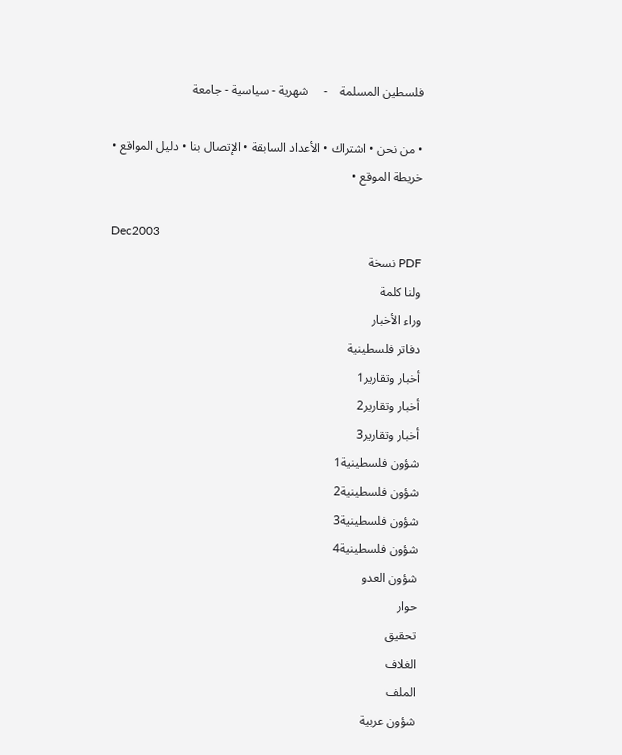فلسطين المسلمة    -     شهرية - سياسية - جامعة

• من نحن • اشتراك • الأعداد السابقة • الإتصال بنا • دليل المواقع • خريطة الموقع •

Dec2003
PDF نسخة
ولنا كلمة
وراء الأخبار
دفاتر فلسطينية
أخبار وتقارير1
أخبار وتقارير2
أخبار وتقارير3
شؤون فلسطينية1
شؤون فلسطينية2
شؤون فلسطينية3
شؤون فلسطينية4
شؤون العدو
حوار
تحقيق
الغلاف
الملف
شؤون عربية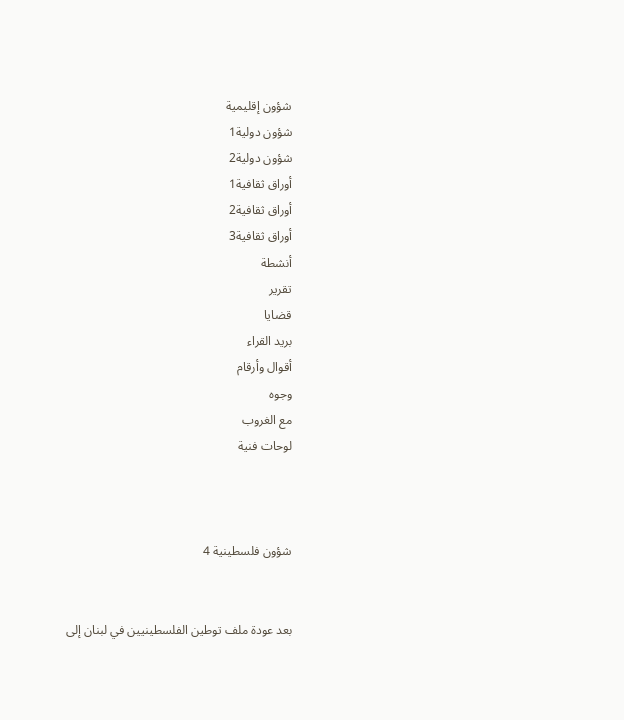شؤون إقليمية
شؤون دولية1
شؤون دولية2
أوراق ثقافية1
أوراق ثقافية2
أوراق ثقافية3
أنشطة
تقرير
قضايا
بريد القراء
أقوال وأرقام
وجوه
مع الغروب
لوحات فنية



شؤون فلسطينية 4


بعد عودة ملف توطين الفلسطينيين في لبنان إلى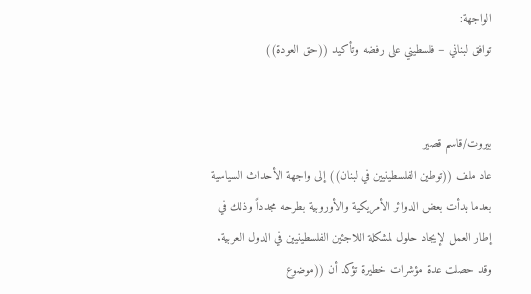الواجهة:
توافق لبناني – فلسطيني على رفضه وتأكيد ((حق العودة))


بيروت/قاسم قصير
عاد ملف ((توطين الفلسطينيين في لبنان)) إلى واجهة الأحداث السياسية بعدما بدأت بعض الدوائر الأمريكية والأوروبية بطرحه مجدداً وذلك في إطار العمل لإيجاد حلول لمشكلة اللاجئين الفلسطينيين في الدول العربية.
وقد حصلت عدة مؤشرات خطيرة تؤكد أن ((موضوع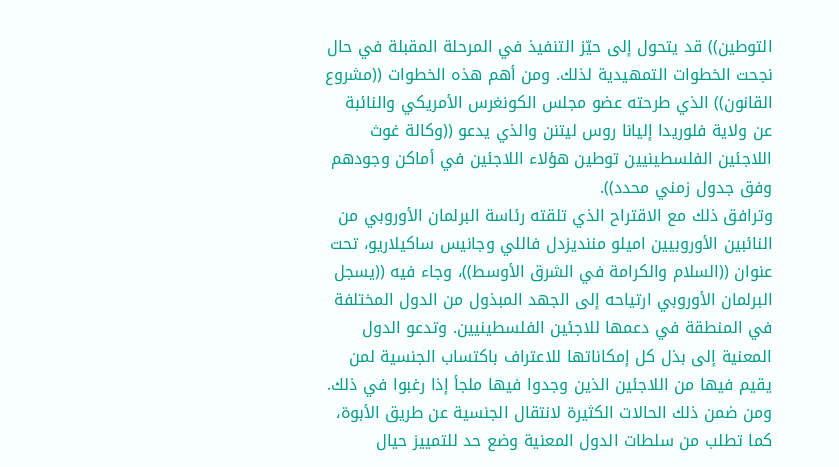التوطين)) قد يتحول إلى حيّز التنفيذ في المرحلة المقبلة في حال نجحت الخطوات التمهيدية لذلك. ومن أهم هذه الخطوات ((مشروع القانون)) الذي طرحته عضو مجلس الكونغرس الأمريكي والنائبة عن ولاية فلوريدا إليانا روس ليتنن والذي يدعو ((وكالة غوث اللاجئين الفلسطينيين توطين هؤلاء اللاجئين في أماكن وجودهم وفق جدول زمني محدد)).
وترافق ذلك مع الاقتراح الذي تلقته رئاسة البرلمان الأوروبي من النائبين الأوروبيين اميلو مننديزدل فاللي وجانيس ساكيلاريو، تحت عنوان ((السلام والكرامة في الشرق الأوسط))، وجاء فيه ((يسجل البرلمان الأوروبي ارتياحه إلى الجهد المبذول من الدول المختلفة في المنطقة في دعمها للاجئين الفلسطينيين. وتدعو الدول المعنية إلى بذل كل إمكاناتها للاعتراف باكتساب الجنسية لمن يقيم فيها من اللاجئين الذين وجدوا فيها ملجأ إذا رغبوا في ذلك. ومن ضمن ذلك الحالات الكثيرة لانتقال الجنسية عن طريق الأبوة، كما تطلب من سلطات الدول المعنية وضع حد للتمييز حيال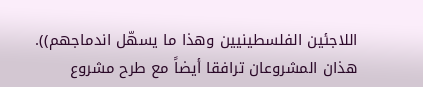اللاجئين الفلسطينيين وهذا ما يسهّل اندماجهم)).
هذان المشروعان ترافقا أيضاً مع طرح مشروع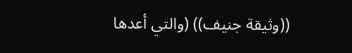((وثيقة جنيف)) (والتي أعدها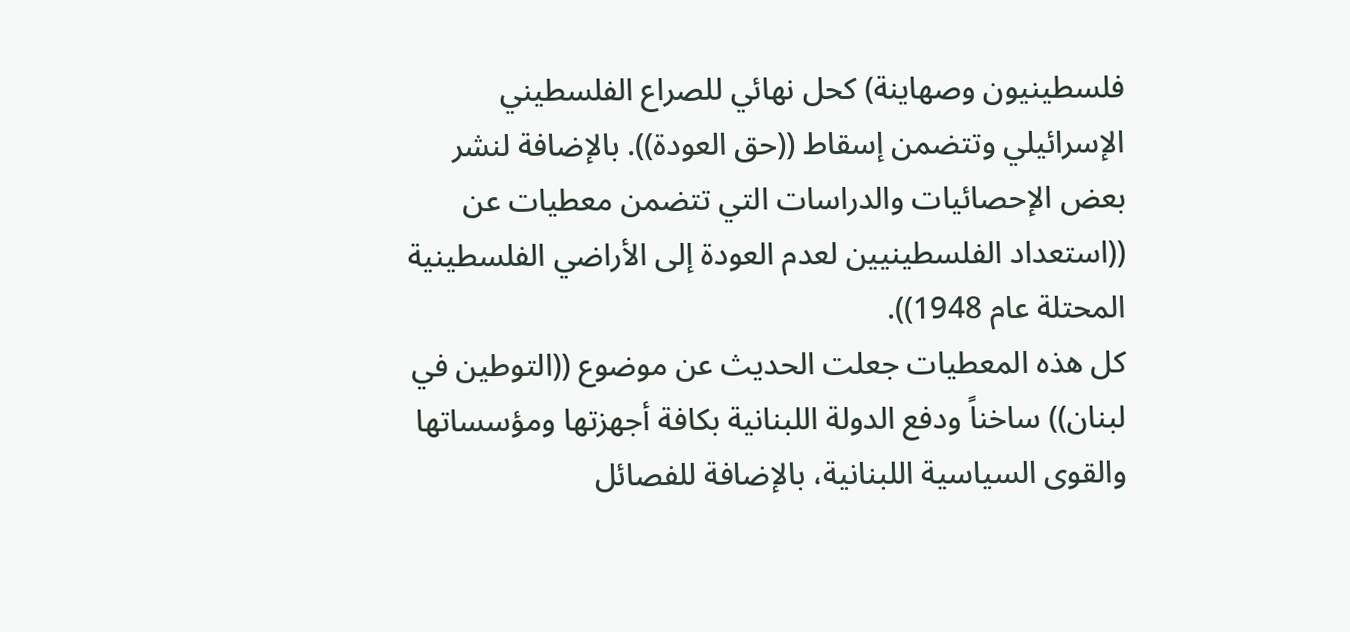فلسطينيون وصهاينة) كحل نهائي للصراع الفلسطيني الإسرائيلي وتتضمن إسقاط ((حق العودة)). بالإضافة لنشر بعض الإحصائيات والدراسات التي تتضمن معطيات عن ((استعداد الفلسطينيين لعدم العودة إلى الأراضي الفلسطينية المحتلة عام 1948)).
كل هذه المعطيات جعلت الحديث عن موضوع ((التوطين في لبنان)) ساخناً ودفع الدولة اللبنانية بكافة أجهزتها ومؤسساتها والقوى السياسية اللبنانية، بالإضافة للفصائل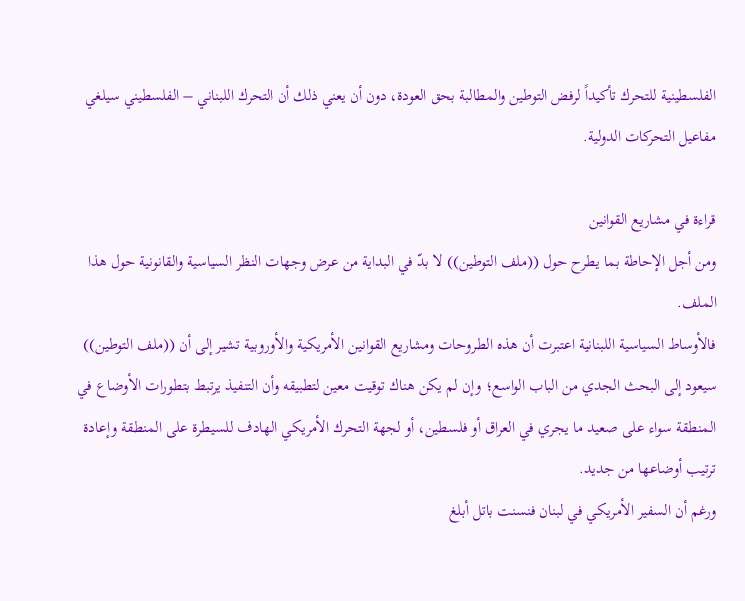الفلسطينية للتحرك تأكيداً لرفض التوطين والمطالبة بحق العودة، دون أن يعني ذلك أن التحرك اللبناني – الفلسطيني سيلغي مفاعيل التحركات الدولية.

قراءة في مشاريع القوانين
ومن أجل الإحاطة بما يطرح حول ((ملف التوطين)) لا بدّ في البداية من عرض وجهات النظر السياسية والقانونية حول هذا الملف.
فالأوساط السياسية اللبنانية اعتبرت أن هذه الطروحات ومشاريع القوانين الأمريكية والأوروبية تشير إلى أن ((ملف التوطين)) سيعود إلى البحث الجدي من الباب الواسع؛ وإن لم يكن هناك توقيت معين لتطبيقه وأن التنفيذ يرتبط بتطورات الأوضاع في المنطقة سواء على صعيد ما يجري في العراق أو فلسطين، أو لجهة التحرك الأمريكي الهادف للسيطرة على المنطقة وإعادة ترتيب أوضاعها من جديد.
ورغم أن السفير الأمريكي في لبنان فنسنت باتل أبلغ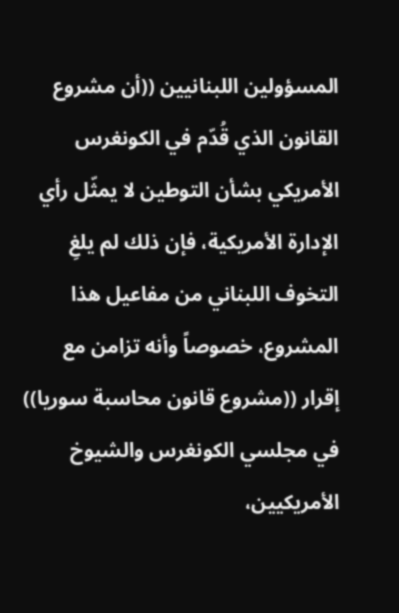المسؤولين اللبنانيين ((أن مشروع القانون الذي قُدّم في الكونغرس الأمريكي بشأن التوطين لا يمثّل رأي الإدارة الأمريكية، فإن ذلك لم يلغِ التخوف اللبناني من مفاعيل هذا المشروع، خصوصاً وأنه تزامن مع إقرار ((مشروع قانون محاسبة سوريا)) في مجلسي الكونغرس والشيوخ الأمريكيين،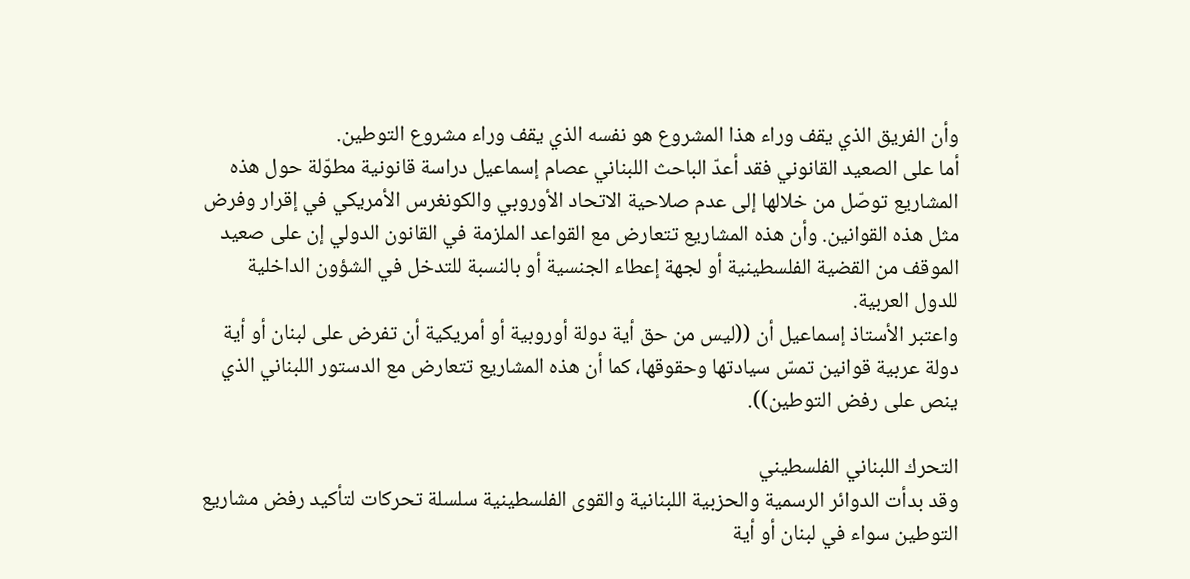وأن الفريق الذي يقف وراء هذا المشروع هو نفسه الذي يقف وراء مشروع التوطين.
أما على الصعيد القانوني فقد أعدّ الباحث اللبناني عصام إسماعيل دراسة قانونية مطوّلة حول هذه المشاريع توصّل من خلالها إلى عدم صلاحية الاتحاد الأوروبي والكونغرس الأمريكي في إقرار وفرض مثل هذه القوانين. وأن هذه المشاريع تتعارض مع القواعد الملزمة في القانون الدولي إن على صعيد الموقف من القضية الفلسطينية أو لجهة إعطاء الجنسية أو بالنسبة للتدخل في الشؤون الداخلية للدول العربية.
واعتبر الأستاذ إسماعيل أن ((ليس من حق أية دولة أوروبية أو أمريكية أن تفرض على لبنان أو أية دولة عربية قوانين تمسّ سيادتها وحقوقها، كما أن هذه المشاريع تتعارض مع الدستور اللبناني الذي ينص على رفض التوطين)).

التحرك اللبناني الفلسطيني
وقد بدأت الدوائر الرسمية والحزبية اللبنانية والقوى الفلسطينية سلسلة تحركات لتأكيد رفض مشاريع التوطين سواء في لبنان أو أية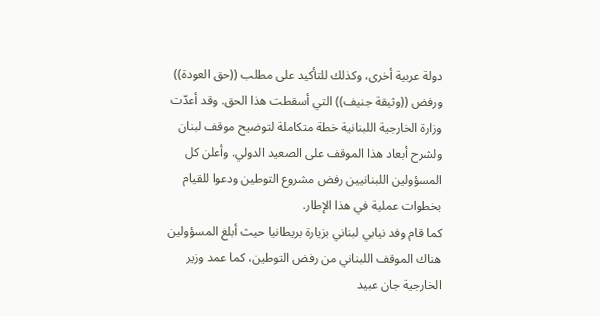دولة عربية أخرى، وكذلك للتأكيد على مطلب ((حق العودة)) ورفض ((وثيقة جنيف)) التي أسقطت هذا الحق. وقد أعدّت وزارة الخارجية اللبنانية خطة متكاملة لتوضيح موقف لبنان ولشرح أبعاد هذا الموقف على الصعيد الدولي. وأعلن كل المسؤولين اللبنانيين رفض مشروع التوطين ودعوا للقيام بخطوات عملية في هذا الإطار.
كما قام وفد نيابي لبناني بزيارة بريطانيا حيث أبلغ المسؤولين هناك الموقف اللبناني من رفض التوطين، كما عمد وزير الخارجية جان عبيد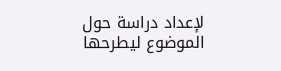لإعداد دراسة حول الموضوع ليطرحها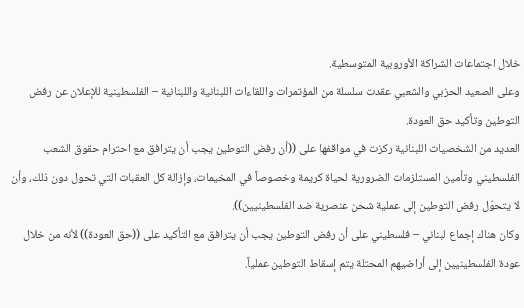خلال اجتماعات الشراكة الأوروبية المتوسطية.
وعلى الصعيد الحزبي والشعبي عقدت سلسلة من المؤتمرات واللقاءات اللبنانية واللبنانية – الفلسطينية للإعلان عن رفض التوطين وتأكيد حق العودة.
العديد من الشخصيات اللبنانية ركزت في مواقفها على ((أن رفض التوطين يجب أن يترافق مع احترام حقوق الشعب الفلسطيني وتأمين المستلزمات الضرورية لحياة كريمة وخصوصاً في المخيمات، وإزالة كل العقبات التي تحول دون ذلك، وأن لا يتحوّل رفض التوطين إلى عملية شحن عنصرية ضد الفلسطينيين)).
وكان هناك إجماع لبناني – فلسطيني على أن رفض التوطين يجب أن يترافق مع التأكيد على ((حق العودة)) لأنه من خلال عودة الفلسطينيين إلى أراضيهم المحتلة يتم إسقاط التوطين عملياً.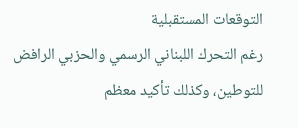التوقعات المستقبلية
رغم التحرك اللبناني الرسمي والحزبي الرافض للتوطين، وكذلك تأكيد معظم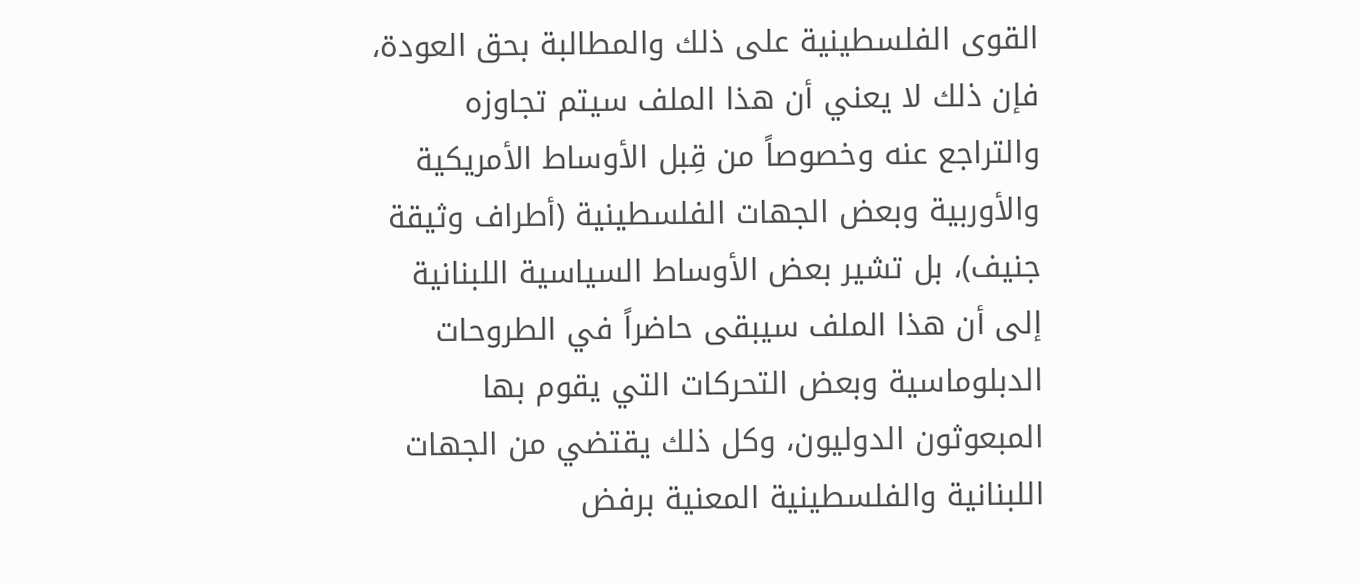القوى الفلسطينية على ذلك والمطالبة بحق العودة، فإن ذلك لا يعني أن هذا الملف سيتم تجاوزه والتراجع عنه وخصوصاً من قِبل الأوساط الأمريكية والأوربية وبعض الجهات الفلسطينية (أطراف وثيقة جنيف)، بل تشير بعض الأوساط السياسية اللبنانية إلى أن هذا الملف سيبقى حاضراً في الطروحات الدبلوماسية وبعض التحركات التي يقوم بها المبعوثون الدوليون، وكل ذلك يقتضي من الجهات اللبنانية والفلسطينية المعنية برفض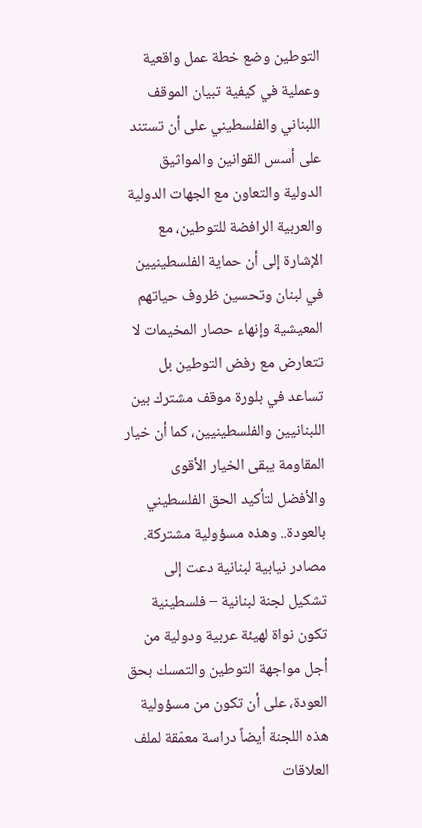التوطين وضع خطة عمل واقعية وعملية في كيفية تبيان الموقف اللبناني والفلسطيني على أن تستند على أسس القوانين والمواثيق الدولية والتعاون مع الجهات الدولية والعربية الرافضة للتوطين، مع الإشارة إلى أن حماية الفلسطينيين في لبنان وتحسين ظروف حياتهم المعيشية وإنهاء حصار المخيمات لا تتعارض مع رفض التوطين بل تساعد في بلورة موقف مشترك بين اللبنانيين والفلسطينيين، كما أن خيار المقاومة يبقى الخيار الأقوى والأفضل لتأكيد الحق الفلسطيني بالعودة.. وهذه مسؤولية مشتركة.
مصادر نيابية لبنانية دعت إلى تشكيل لجنة لبنانية – فلسطينية تكون نواة لهيئة عربية ودولية من أجل مواجهة التوطين والتمسك بحق العودة، على أن تكون من مسؤولية هذه اللجنة أيضاً دراسة معمّقة لملف العلاقات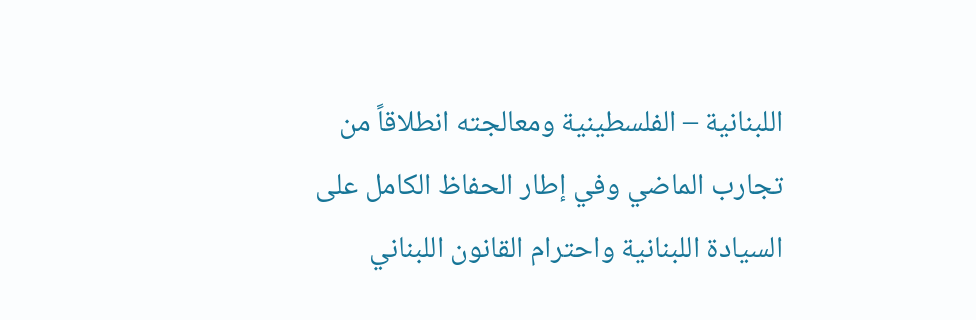اللبنانية – الفلسطينية ومعالجته انطلاقاً من تجارب الماضي وفي إطار الحفاظ الكامل على السيادة اللبنانية واحترام القانون اللبناني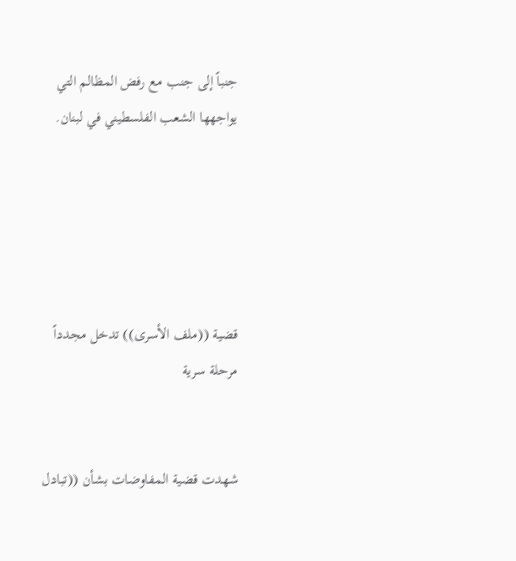جنباً إلى جنب مع رفض المظالم التي يواجهها الشعب الفلسطيني في لبنان.





قضية ((ملف الأسرى)) تدخل مجدداً مرحلة سرية


شهدت قضية المفاوضات بشأن ((تبادل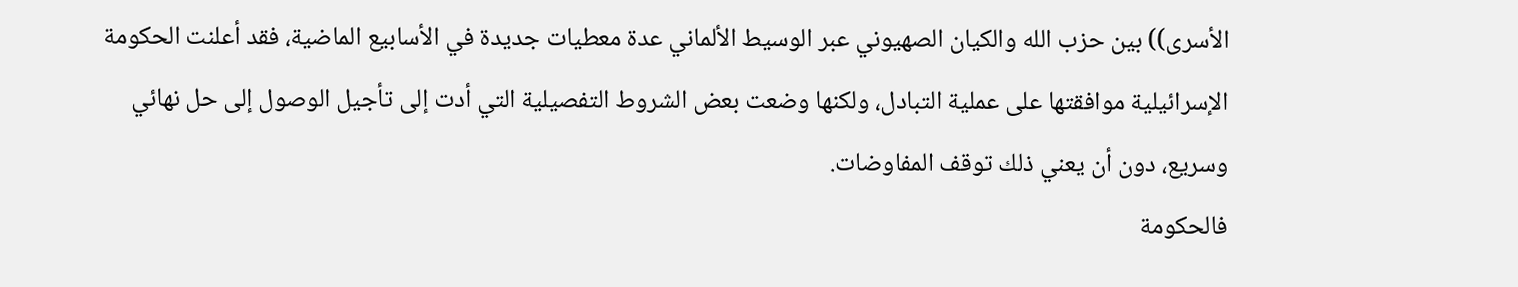الأسرى)) بين حزب الله والكيان الصهيوني عبر الوسيط الألماني عدة معطيات جديدة في الأسابيع الماضية، فقد أعلنت الحكومة الإسرائيلية موافقتها على عملية التبادل، ولكنها وضعت بعض الشروط التفصيلية التي أدت إلى تأجيل الوصول إلى حل نهائي وسريع، دون أن يعني ذلك توقف المفاوضات.
فالحكومة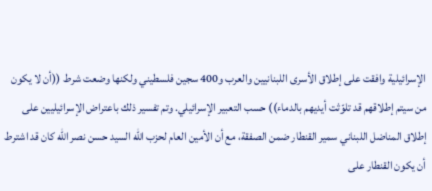الإسرائيلية وافقت على إطلاق الأسرى اللبنانيين والعرب و400 سجين فلسطيني ولكنها وضعت شرط ((أن لا يكون من سيتم إطلاقهم قد تلوّثت أيديهم بالدماء)) حسب التعبير الإسرائيلي. وتم تفسير ذلك باعتراض الإسرائيليين على إطلاق المناضل اللبناني سمير القنطار ضمن الصفقة، مع أن الأمين العام لحزب الله السيد حسن نصر الله كان قد اشترط أن يكون القنطار على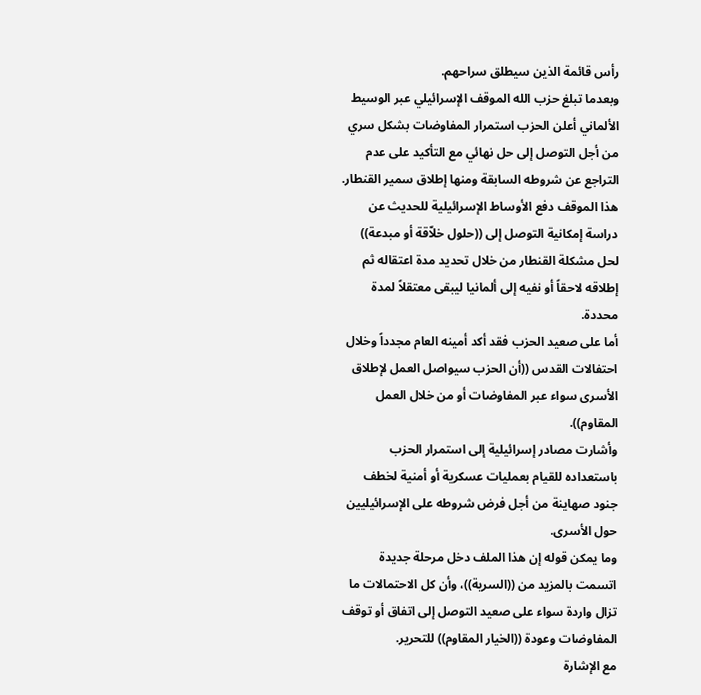رأس قائمة الذين سيطلق سراحهم.
وبعدما تبلغ حزب الله الموقف الإسرائيلي عبر الوسيط الألماني أعلن الحزب استمرار المفاوضات بشكل سري من أجل التوصل إلى حل نهائي مع التأكيد على عدم التراجع عن شروطه السابقة ومنها إطلاق سمير القنطار. هذا الموقف دفع الأوساط الإسرائيلية للحديث عن دراسة إمكانية التوصل إلى ((حلول خلاّقة أو مبدعة)) لحل مشكلة القنطار من خلال تحديد مدة اعتقاله ثم إطلاقه لاحقاً أو نفيه إلى ألمانيا ليبقى معتقلاً لمدة محددة.
أما على صعيد الحزب فقد أكد أمينه العام مجدداً وخلال احتفالات القدس ((أن الحزب سيواصل العمل لإطلاق الأسرى سواء عبر المفاوضات أو من خلال العمل المقاوم)).
وأشارت مصادر إسرائيلية إلى استمرار الحزب باستعداده للقيام بعمليات عسكرية أو أمنية لخطف جنود صهاينة من أجل فرض شروطه على الإسرائيليين حول الأسرى.
وما يمكن قوله إن هذا الملف دخل مرحلة جديدة اتسمت بالمزيد من ((السرية))، وأن كل الاحتمالات ما تزال واردة سواء على صعيد التوصل إلى اتفاق أو توقف المفاوضات وعودة ((الخيار المقاوم)) للتحرير.
مع الإشارة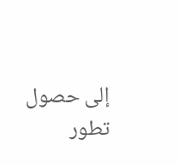إلى حصول تطور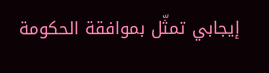إيجابي تمثّل بموافقة الحكومة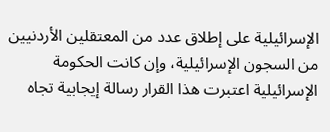الإسرائيلية على إطلاق عدد من المعتقلين الأردنيين من السجون الإسرائيلية، وإن كانت الحكومة الإسرائيلية اعتبرت هذا القرار رسالة إيجابية تجاه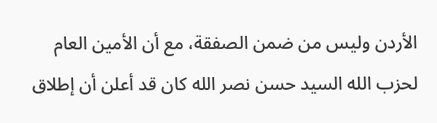الأردن وليس من ضمن الصفقة، مع أن الأمين العام لحزب الله السيد حسن نصر الله كان قد أعلن أن إطلاق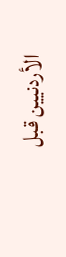الأردنيين قبل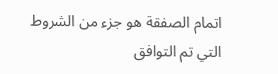اتمام الصفقة هو جزء من الشروط التي تم التوافق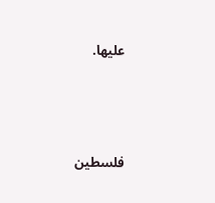عليها.




فلسطين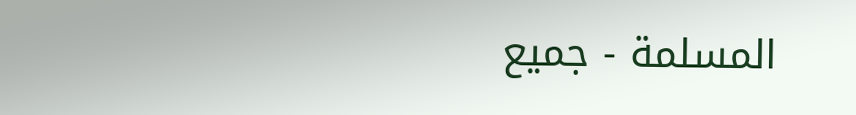المسلمة - جميع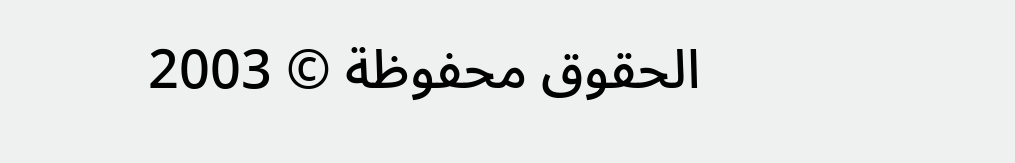الحقوق محفوظة © 2003